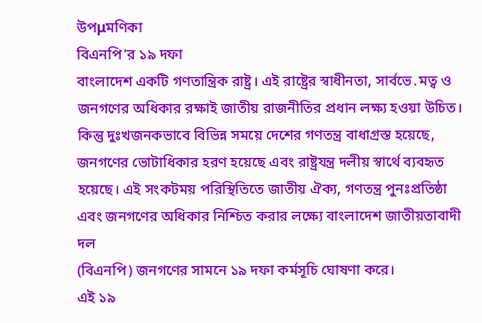উপμমণিকা
বিএনপি’র ১৯ দফা
বাংলাদেশ একটি গণতান্ত্রিক রাষ্ট্র। এই রাষ্ট্রের স্বাধীনতা, সার্বভে․মত্ব ও
জনগণের অধিকার রক্ষাই জাতীয় রাজনীতির প্রধান লক্ষ্য হওয়া উচিত।
কিন্তু দুঃখজনকভাবে বিভিন্ন সময়ে দেশের গণতন্ত্র বাধাগ্রস্ত হয়েছে,
জনগণের ভোটাধিকার হরণ হয়েছে এবং রাষ্ট্রযন্ত্র দলীয় স্বার্থে ব্যবহৃত
হয়েছে। এই সংকটময় পরিস্থিতিতে জাতীয় ঐক্য, গণতন্ত্র পুনঃপ্রতিষ্ঠা
এবং জনগণের অধিকার নিশ্চিত করার লক্ষ্যে বাংলাদেশ জাতীয়তাবাদী দল
(বিএনপি) জনগণের সামনে ১৯ দফা কর্মসূচি ঘোষণা করে।
এই ১৯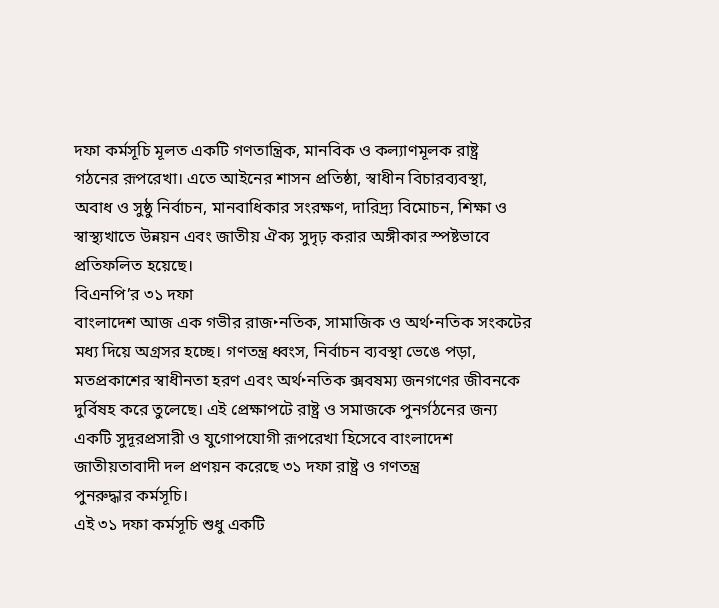দফা কর্মসূচি মূলত একটি গণতান্ত্রিক, মানবিক ও কল্যাণমূলক রাষ্ট্র
গঠনের রূপরেখা। এতে আইনের শাসন প্রতিষ্ঠা, স্বাধীন বিচারব্যবস্থা,
অবাধ ও সুষ্ঠু নির্বাচন, মানবাধিকার সংরক্ষণ, দারিদ্র্য বিমোচন, শিক্ষা ও
স্বাস্থ্যখাতে উন্নয়ন এবং জাতীয় ঐক্য সুদৃঢ় করার অঙ্গীকার স্পষ্টভাবে
প্রতিফলিত হয়েছে।
বিএনপি’র ৩১ দফা
বাংলাদেশ আজ এক গভীর রাজ‣নতিক, সামাজিক ও অর্থ‣নতিক সংকটের
মধ্য দিয়ে অগ্রসর হচ্ছে। গণতন্ত্র ধ্বংস, নির্বাচন ব্যবস্থা ভেঙে পড়া,
মতপ্রকাশের স্বাধীনতা হরণ এবং অর্থ‣নতিক ক্সবষম্য জনগণের জীবনকে
দুর্বিষহ করে তুলেছে। এই প্রেক্ষাপটে রাষ্ট্র ও সমাজকে পুনর্গঠনের জন্য
একটি সুদূরপ্রসারী ও যুগোপযোগী রূপরেখা হিসেবে বাংলাদেশ
জাতীয়তাবাদী দল প্রণয়ন করেছে ৩১ দফা রাষ্ট্র ও গণতন্ত্র
পুনরুদ্ধার কর্মসূচি।
এই ৩১ দফা কর্মসূচি শুধু একটি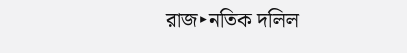রাজ‣নতিক দলিল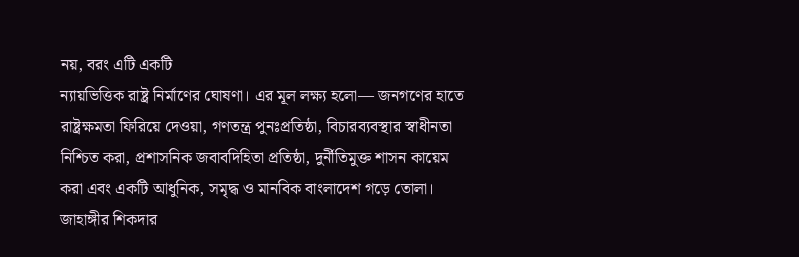নয়, বরং এটি একটি
ন্যায়ভিত্তিক রাষ্ট্র নির্মাণের ঘোষণা। এর মূল লক্ষ্য হলো— জনগণের হাতে
রাষ্ট্রক্ষমতা ফিরিয়ে দেওয়া, গণতন্ত্র পুনঃপ্রতিষ্ঠা, বিচারব্যবস্থার স্বাধীনতা
নিশ্চিত করা, প্রশাসনিক জবাবদিহিতা প্রতিষ্ঠা, দুর্নীতিমুক্ত শাসন কায়েম
করা এবং একটি আধুনিক, সমৃদ্ধ ও মানবিক বাংলাদেশ গড়ে তোলা।
জাহাঙ্গীর শিকদার